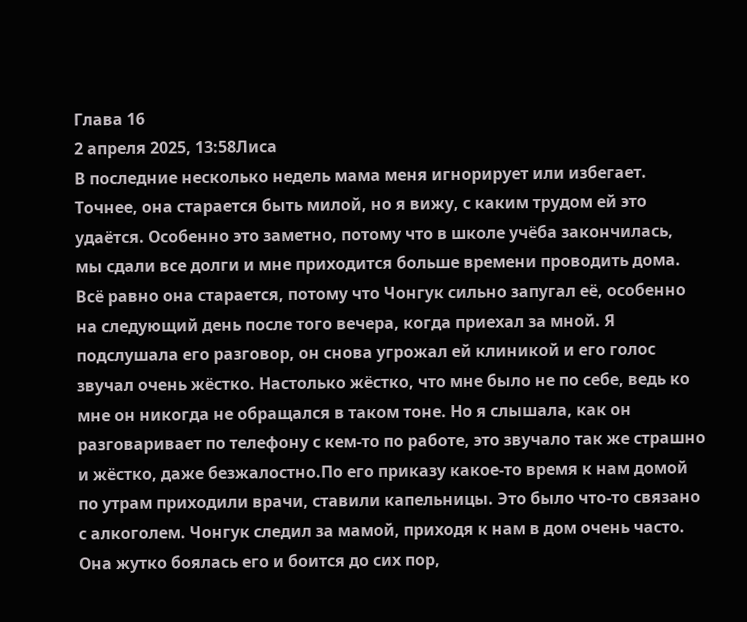Глава 16
2 апреля 2025, 13:58Лиса
В последние несколько недель мама меня игнорирует или избегает. Точнее, она старается быть милой, но я вижу, с каким трудом ей это удаётся. Особенно это заметно, потому что в школе учёба закончилась, мы сдали все долги и мне приходится больше времени проводить дома. Всё равно она старается, потому что Чонгук сильно запугал её, особенно на следующий день после того вечера, когда приехал за мной. Я подслушала его разговор, он снова угрожал ей клиникой и его голос звучал очень жёстко. Настолько жёстко, что мне было не по себе, ведь ко мне он никогда не обращался в таком тоне. Но я слышала, как он разговаривает по телефону с кем-то по работе, это звучало так же страшно и жёстко, даже безжалостно.По его приказу какое-то время к нам домой по утрам приходили врачи, ставили капельницы. Это было что-то связано с алкоголем. Чонгук следил за мамой, приходя к нам в дом очень часто. Она жутко боялась его и боится до сих пор,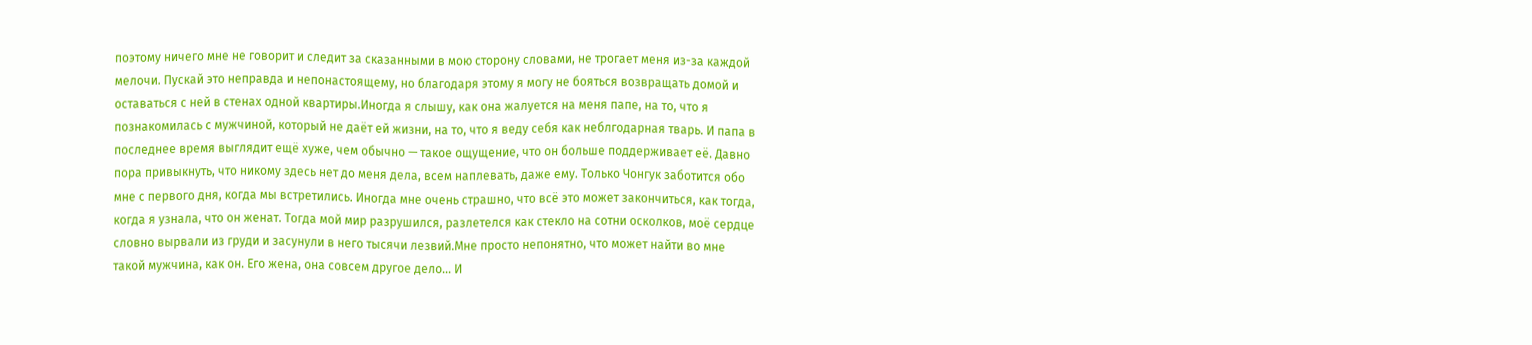поэтому ничего мне не говорит и следит за сказанными в мою сторону словами, не трогает меня из-за каждой мелочи. Пускай это неправда и непонастоящему, но благодаря этому я могу не бояться возвращать домой и оставаться с ней в стенах одной квартиры.Иногда я слышу, как она жалуется на меня папе, на то, что я познакомилась с мужчиной, который не даёт ей жизни, на то, что я веду себя как неблгодарная тварь. И папа в последнее время выглядит ещё хуже, чем обычно — такое ощущение, что он больше поддерживает её. Давно пора привыкнуть, что никому здесь нет до меня дела, всем наплевать, даже ему. Только Чонгук заботится обо мне с первого дня, когда мы встретились. Иногда мне очень страшно, что всё это может закончиться, как тогда, когда я узнала, что он женат. Тогда мой мир разрушился, разлетелся как стекло на сотни осколков, моё сердце словно вырвали из груди и засунули в него тысячи лезвий.Мне просто непонятно, что может найти во мне такой мужчина, как он. Его жена, она совсем другое дело... И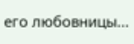его любовницы...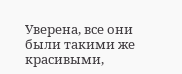Уверена, все они были такими же красивыми,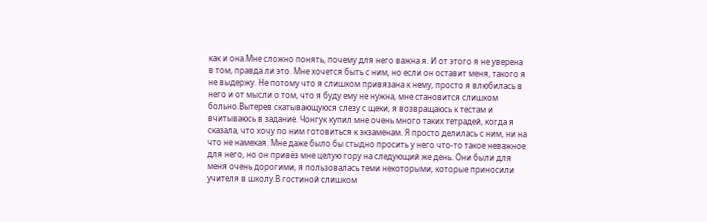как и она.Мне сложно понять, почему для него важна я. И от этого я не уверена в том, правда ли это. Мне хочется быть с ним, но если он оставит меня, такого я не выдержу. Не потому что я слишком привязана к нему, просто я влюбилась в него и от мысли о том, что я буду ему не нужна, мне становится слишком больно.Вытерев скатывающуюся слезу с щеки, я возвращаюсь к тестам и вчитываюсь в задание. Чонгук купил мне очень много таких тетрадей, когда я сказала, что хочу по ним готовиться к экзаменам. Я просто делилась с ним, ни на что не намекая. Мне даже было бы стыдно просить у него что-то такое неважное для него, но он привёз мне целую гору на следующий же день. Они были для меня очень дорогими, я пользовалась теми некоторыми, которые приносили учителя в школу.В гостиной слишком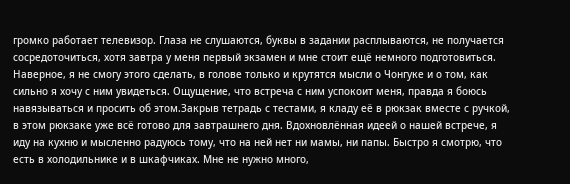громко работает телевизор. Глаза не слушаются, буквы в задании расплываются, не получается сосредоточиться, хотя завтра у меня первый экзамен и мне стоит ещё немного подготовиться. Наверное, я не смогу этого сделать, в голове только и крутятся мысли о Чонгуке и о том, как сильно я хочу с ним увидеться. Ощущение, что встреча с ним успокоит меня, правда я боюсь навязываться и просить об этом.Закрыв тетрадь с тестами, я кладу её в рюкзак вместе с ручкой, в этом рюкзаке уже всё готово для завтрашнего дня. Вдохновлённая идеей о нашей встрече, я иду на кухню и мысленно радуюсь тому, что на ней нет ни мамы, ни папы. Быстро я смотрю, что есть в холодильнике и в шкафчиках. Мне не нужно много,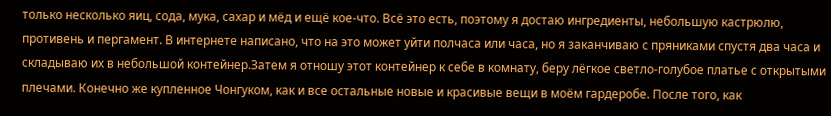только несколько яиц, сода, мука, сахар и мёд и ещё кое-что. Всё это есть, поэтому я достаю ингредиенты, небольшую кастрюлю, противень и пергамент. В интернете написано, что на это может уйти полчаса или часа, но я заканчиваю с пряниками спустя два часа и складываю их в небольшой контейнер.Затем я отношу этот контейнер к себе в комнату, беру лёгкое светло-голубое платье с открытыми плечами. Конечно же купленное Чонгуком, как и все остальные новые и красивые вещи в моём гардеробе. После того, как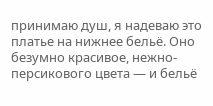принимаю душ, я надеваю это платье на нижнее бельё. Оно безумно красивое, нежно-персикового цвета — и бельё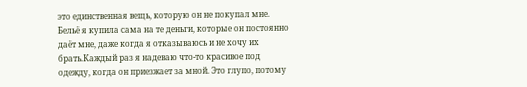это единственная вещь, которую он не покупал мне. Бельё я купила сама на те деньги, которые он постоянно даёт мне, даже когда я отказываюсь и не хочу их брать.Каждый раз я надеваю что-то красивое под одежду, когда он приезжает за мной. Это глупо, потому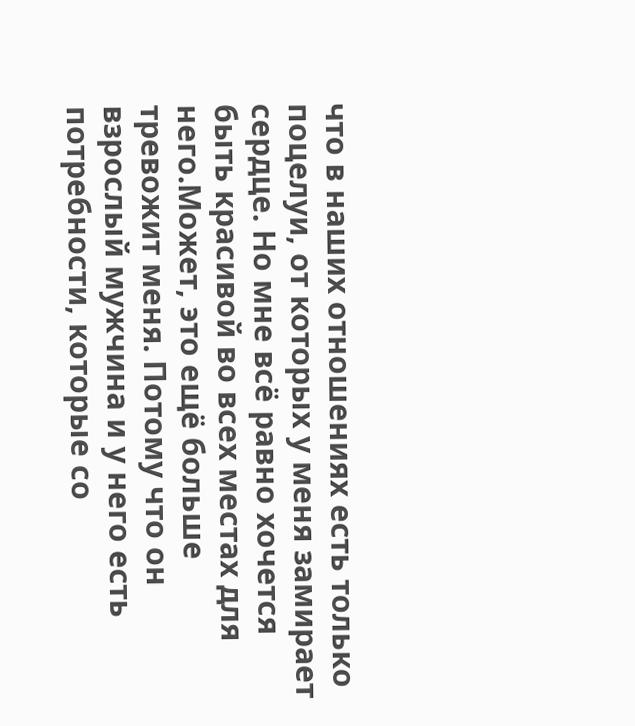что в наших отношениях есть только поцелуи, от которых у меня замирает сердце. Но мне всё равно хочется быть красивой во всех местах для него.Может, это ещё больше тревожит меня. Потому что он взрослый мужчина и у него есть потребности, которые со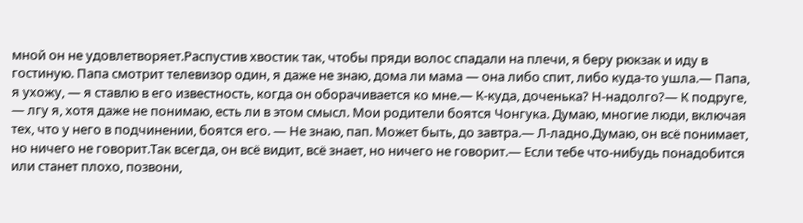мной он не удовлетворяет.Распустив хвостик так, чтобы пряди волос спадали на плечи, я беру рюкзак и иду в гостиную. Папа смотрит телевизор один, я даже не знаю, дома ли мама — она либо спит, либо куда-то ушла.— Папа, я ухожу, — я ставлю в его известность, когда он оборачивается ко мне.— К-куда, доченька? Н-надолго?— К подруге, — лгу я, хотя даже не понимаю, есть ли в этом смысл. Мои родители боятся Чонгука. Думаю, многие люди, включая тех, что у него в подчинении, боятся его. — Не знаю, пап. Может быть, до завтра.— Л-ладно.Думаю, он всё понимает, но ничего не говорит.Так всегда, он всё видит, всё знает, но ничего не говорит.— Если тебе что-нибудь понадобится или станет плохо, позвони,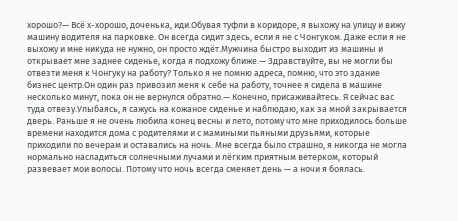хорошо?— Всё х-хорошо, доченька, иди.Обувая туфли в коридоре, я выхожу на улицу и вижу машину водителя на парковке. Он всегда сидит здесь, если я не с Чонгуком. Даже если я не выхожу и мне никуда не нужно, он просто ждёт.Мужчина быстро выходит из машины и открывает мне заднее сиденье, когда я подхожу ближе.— Здравствуйте, вы не могли бы отвезти меня к Чонгуку на работу? Только я не помню адреса, помню, что это здание бизнес центр.Он один раз привозил меня к себе на работу, точнее я сидела в машине несколько минут, пока он не вернулся обратно.— Конечно, присаживайтесь. Я сейчас вас туда отвезу.Улыбаясь, я сажусь на кожаное сиденье и наблюдаю, как за мной закрывается дверь. Раньше я не очень любила конец весны и лето, потому что мне приходилось больше времени находится дома с родителями и с мамиными пьяными друзьями, которые приходили по вечерам и оставались на ночь. Мне всегда было страшно, я никогда не могла нормально насладиться солнечными лучами и лёгким приятным ветерком, который развевает мои волосы. Потому что ночь всегда сменяет день — а ночи я боялась.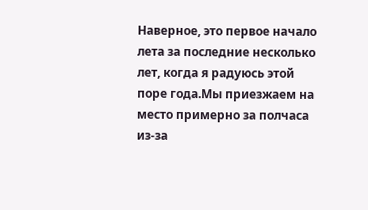Наверное, это первое начало лета за последние несколько лет, когда я радуюсь этой поре года.Мы приезжаем на место примерно за полчаса из-за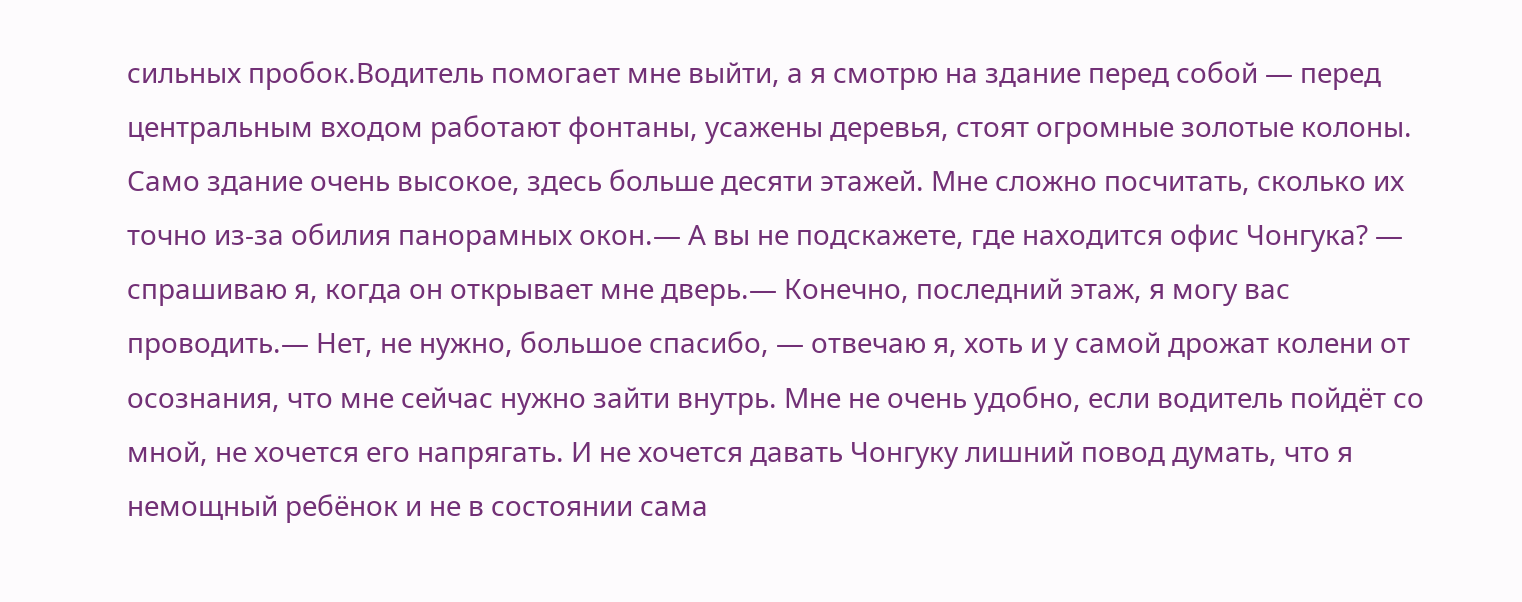сильных пробок.Водитель помогает мне выйти, а я смотрю на здание перед собой — перед центральным входом работают фонтаны, усажены деревья, стоят огромные золотые колоны. Само здание очень высокое, здесь больше десяти этажей. Мне сложно посчитать, сколько их точно из-за обилия панорамных окон.— А вы не подскажете, где находится офис Чонгука? — спрашиваю я, когда он открывает мне дверь.— Конечно, последний этаж, я могу вас проводить.— Нет, не нужно, большое спасибо, — отвечаю я, хоть и у самой дрожат колени от осознания, что мне сейчас нужно зайти внутрь. Мне не очень удобно, если водитель пойдёт со мной, не хочется его напрягать. И не хочется давать Чонгуку лишний повод думать, что я немощный ребёнок и не в состоянии сама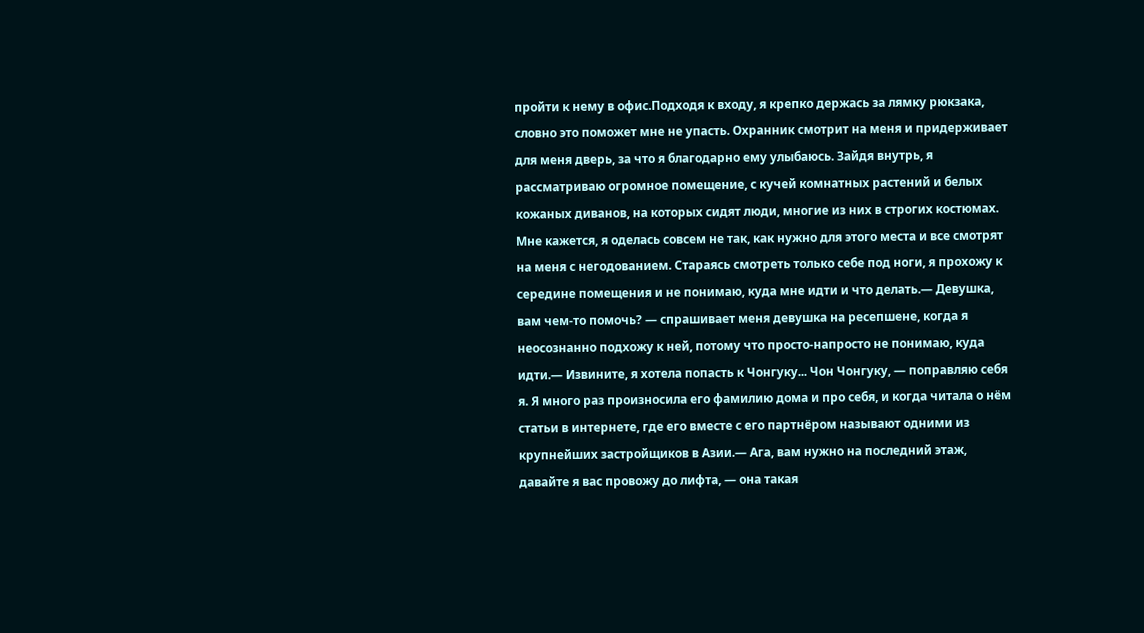пройти к нему в офис.Подходя к входу, я крепко держась за лямку рюкзака, словно это поможет мне не упасть. Охранник смотрит на меня и придерживает для меня дверь, за что я благодарно ему улыбаюсь. Зайдя внутрь, я рассматриваю огромное помещение, с кучей комнатных растений и белых кожаных диванов, на которых сидят люди, многие из них в строгих костюмах. Мне кажется, я оделась совсем не так, как нужно для этого места и все смотрят на меня с негодованием. Стараясь смотреть только себе под ноги, я прохожу к середине помещения и не понимаю, куда мне идти и что делать.— Девушка, вам чем-то помочь? — спрашивает меня девушка на ресепшене, когда я неосознанно подхожу к ней, потому что просто-напросто не понимаю, куда идти.— Извините, я хотела попасть к Чонгуку... Чон Чонгуку, — поправляю себя я. Я много раз произносила его фамилию дома и про себя, и когда читала о нём статьи в интернете, где его вместе с его партнёром называют одними из крупнейших застройщиков в Азии.— Ага, вам нужно на последний этаж, давайте я вас провожу до лифта, — она такая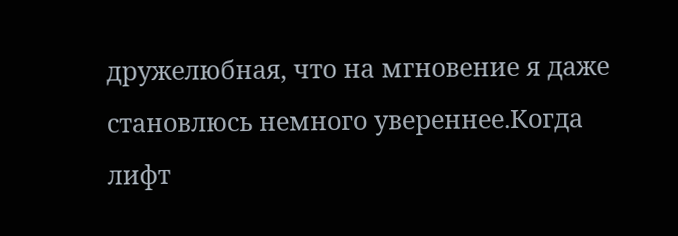дружелюбная, что на мгновение я даже становлюсь немного увереннее.Когда лифт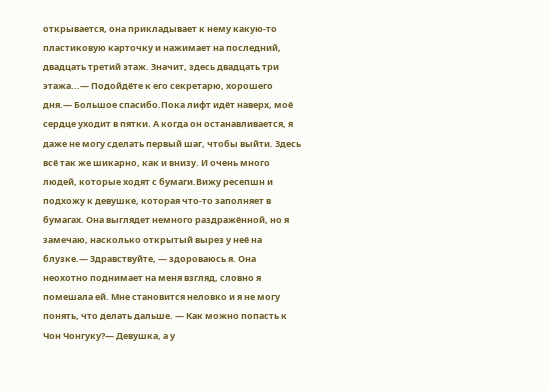открывается, она прикладывает к нему какую-то пластиковую карточку и нажимает на последний, двадцать третий этаж. Значит, здесь двадцать три этажа...— Подойдёте к его секретарю, хорошего дня.— Большое спасибо.Пока лифт идёт наверх, моё сердце уходит в пятки. А когда он останавливается, я даже не могу сделать первый шаг, чтобы выйти. Здесь всё так же шикарно, как и внизу. И очень много людей, которые ходят с бумаги.Вижу ресепшн и подхожу к девушке, которая что-то заполняет в бумагах. Она выглядет немного раздражённой, но я замечаю, насколько открытый вырез у неё на блузке.— Здравствуйте, — здороваюсь я. Она неохотно поднимает на меня взгляд, словно я помешала ей. Мне становится неловко и я не могу понять, что делать дальше. — Как можно попасть к Чон Чонгуку?— Девушка, а у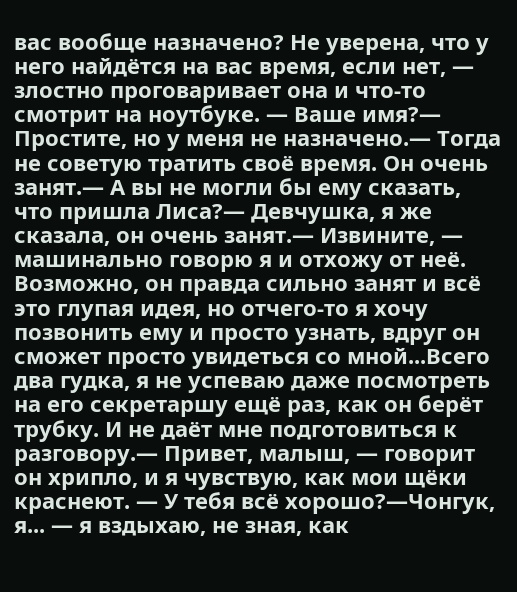вас вообще назначено? Не уверена, что у него найдётся на вас время, если нет, — злостно проговаривает она и что-то смотрит на ноутбуке. — Ваше имя?— Простите, но у меня не назначено.— Тогда не советую тратить своё время. Он очень занят.— А вы не могли бы ему сказать, что пришла Лиса?— Девчушка, я же сказала, он очень занят.— Извините, — машинально говорю я и отхожу от неё. Возможно, он правда сильно занят и всё это глупая идея, но отчего-то я хочу позвонить ему и просто узнать, вдруг он сможет просто увидеться со мной...Всего два гудка, я не успеваю даже посмотреть на его секретаршу ещё раз, как он берёт трубку. И не даёт мне подготовиться к разговору.— Привет, малыш, — говорит он хрипло, и я чувствую, как мои щёки краснеют. — У тебя всё хорошо?—Чонгук, я... — я вздыхаю, не зная, как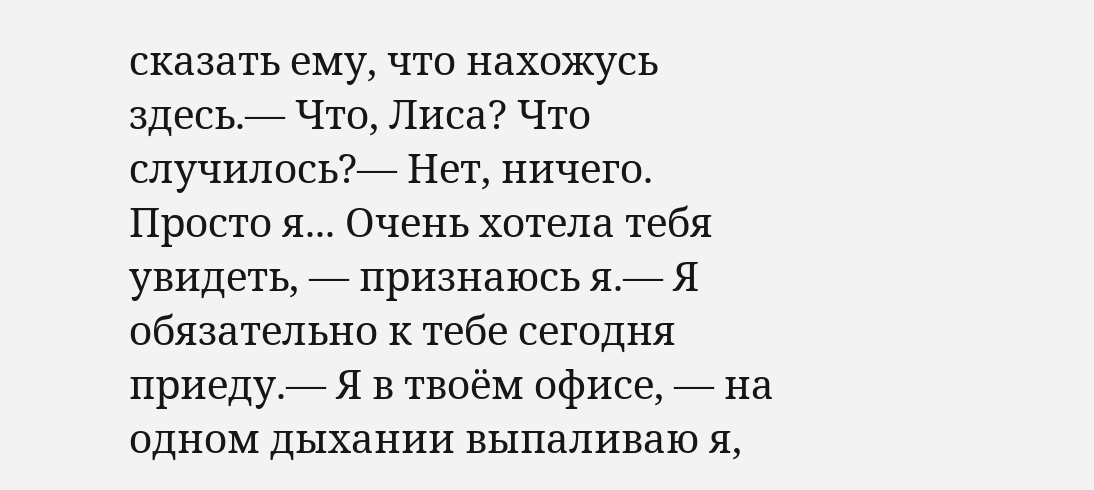сказать ему, что нахожусь здесь.— Что, Лиса? Что случилось?— Нет, ничего. Просто я... Очень хотела тебя увидеть, — признаюсь я.— Я обязательно к тебе сегодня приеду.— Я в твоём офисе, — на одном дыхании выпаливаю я,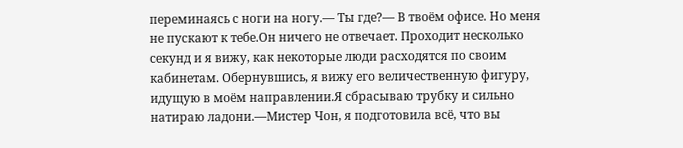переминаясь с ноги на ногу.— Ты где?— В твоём офисе. Но меня не пускают к тебе.Он ничего не отвечает. Проходит несколько секунд и я вижу, как некоторые люди расходятся по своим кабинетам. Обернувшись, я вижу его величественную фигуру, идущую в моём направлении.Я сбрасываю трубку и сильно натираю ладони.—Мистер Чон, я подготовила всё, что вы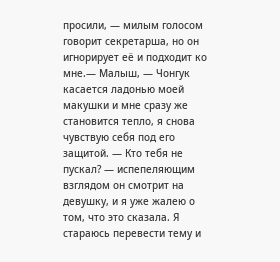просили, — милым голосом говорит секретарша, но он игнорирует её и подходит ко мне.— Малыш, — Чонгук касается ладонью моей макушки и мне сразу же становится тепло, я снова чувствую себя под его защитой. — Кто тебя не пускал? — испепеляющим взглядом он смотрит на девушку, и я уже жалею о том, что это сказала. Я стараюсь перевести тему и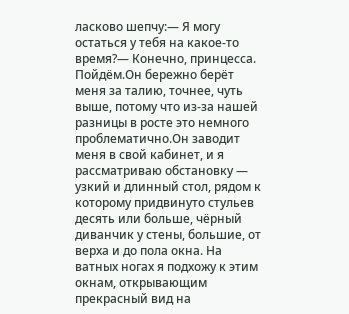ласково шепчу:— Я могу остаться у тебя на какое-то время?— Конечно, принцесса. Пойдём.Он бережно берёт меня за талию, точнее, чуть выше, потому что из-за нашей разницы в росте это немного проблематично.Он заводит меня в свой кабинет, и я рассматриваю обстановку — узкий и длинный стол, рядом к которому придвинуто стульев десять или больше, чёрный диванчик у стены, большие, от верха и до пола окна. На ватных ногах я подхожу к этим окнам, открывающим прекрасный вид на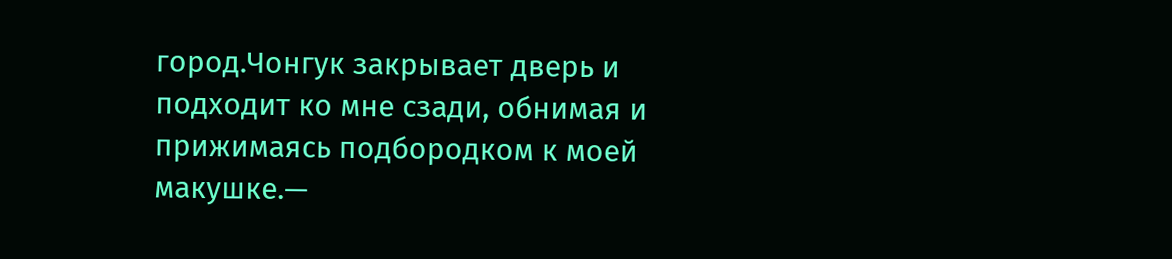город.Чонгук закрывает дверь и подходит ко мне сзади, обнимая и прижимаясь подбородком к моей макушке.—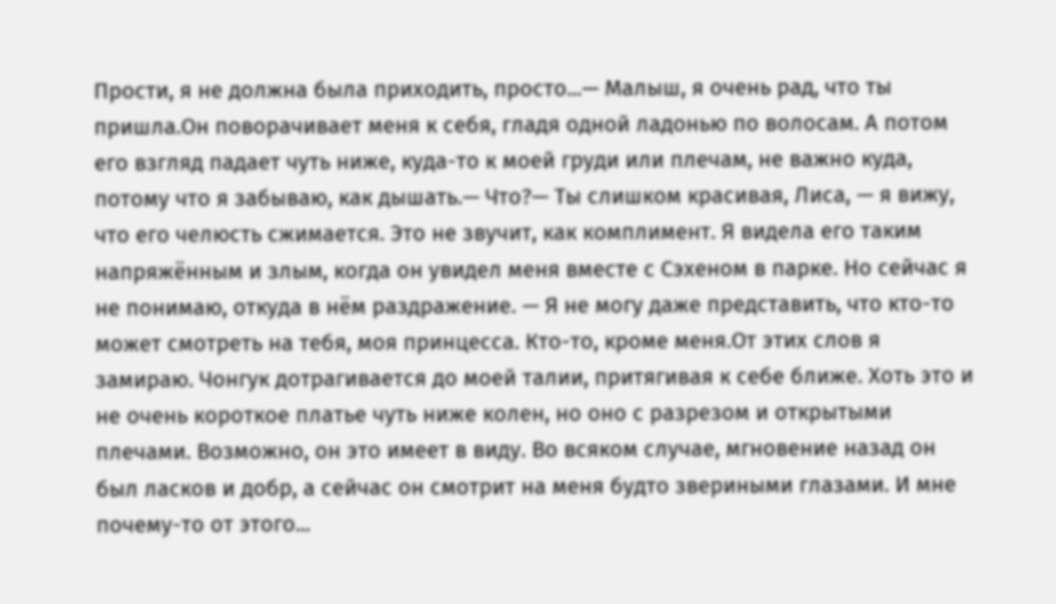Прости, я не должна была приходить, просто...— Малыш, я очень рад, что ты пришла.Он поворачивает меня к себя, гладя одной ладонью по волосам. А потом его взгляд падает чуть ниже, куда-то к моей груди или плечам, не важно куда, потому что я забываю, как дышать.— Что?— Ты слишком красивая, Лиса, — я вижу, что его челюсть сжимается. Это не звучит, как комплимент. Я видела его таким напряжённым и злым, когда он увидел меня вместе с Сэхеном в парке. Но сейчас я не понимаю, откуда в нём раздражение. — Я не могу даже представить, что кто-то может смотреть на тебя, моя принцесса. Кто-то, кроме меня.От этих слов я замираю. Чонгук дотрагивается до моей талии, притягивая к себе ближе. Хоть это и не очень короткое платье чуть ниже колен, но оно с разрезом и открытыми плечами. Возможно, он это имеет в виду. Во всяком случае, мгновение назад он был ласков и добр, а сейчас он смотрит на меня будто звериными глазами. И мне почему-то от этого...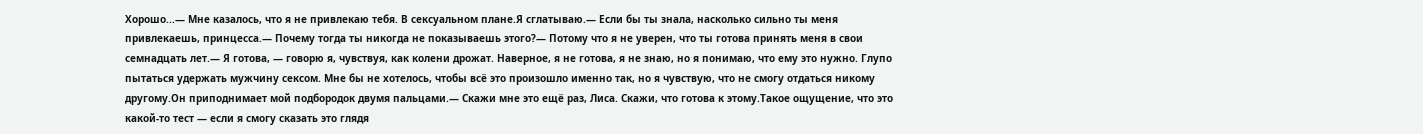Хорошо...— Мне казалось, что я не привлекаю тебя. В сексуальном плане.Я сглатываю.— Если бы ты знала, насколько сильно ты меня привлекаешь, принцесса.— Почему тогда ты никогда не показываешь этого?— Потому что я не уверен, что ты готова принять меня в свои семнадцать лет.— Я готова, — говорю я, чувствуя, как колени дрожат. Наверное, я не готова, я не знаю, но я понимаю, что ему это нужно. Глупо пытаться удержать мужчину сексом. Мне бы не хотелось, чтобы всё это произошло именно так, но я чувствую, что не смогу отдаться никому другому.Он приподнимает мой подбородок двумя пальцами.— Скажи мне это ещё раз, Лиса. Скажи, что готова к этому.Такое ощущение, что это какой-то тест — если я смогу сказать это глядя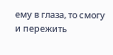ему в глаза, то смогу и пережить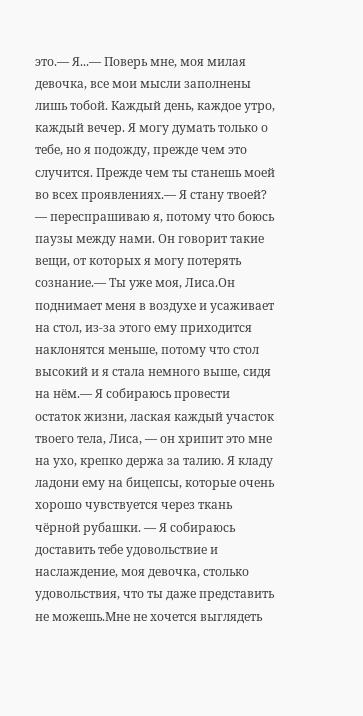это.— Я...— Поверь мне, моя милая девочка, все мои мысли заполнены лишь тобой. Каждый день, каждое утро, каждый вечер. Я могу думать только о тебе, но я подожду, прежде чем это случится. Прежде чем ты станешь моей во всех проявлениях.— Я стану твоей? — переспрашиваю я, потому что боюсь паузы между нами. Он говорит такие вещи, от которых я могу потерять сознание.— Ты уже моя, Лиса.Он поднимает меня в воздухе и усаживает на стол, из-за этого ему приходится наклонятся меньше, потому что стол высокий и я стала немного выше, сидя на нём.— Я собираюсь провести остаток жизни, лаская каждый участок твоего тела, Лиса, — он хрипит это мне на ухо, крепко держа за талию. Я кладу ладони ему на бицепсы, которые очень хорошо чувствуется через ткань чёрной рубашки. — Я собираюсь доставить тебе удовольствие и наслаждение, моя девочка, столько удовольствия, что ты даже представить не можешь.Мне не хочется выглядеть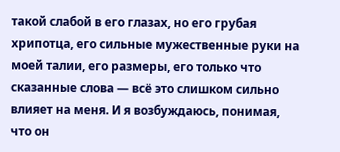такой слабой в его глазах, но его грубая хрипотца, его сильные мужественные руки на моей талии, его размеры, его только что сказанные слова — всё это слишком сильно влияет на меня. И я возбуждаюсь, понимая, что он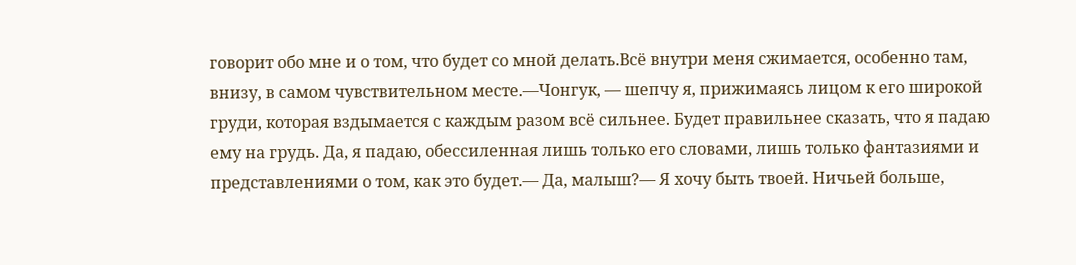говорит обо мне и о том, что будет со мной делать.Всё внутри меня сжимается, особенно там, внизу, в самом чувствительном месте.—Чонгук, — шепчу я, прижимаясь лицом к его широкой груди, которая вздымается с каждым разом всё сильнее. Будет правильнее сказать, что я падаю ему на грудь. Да, я падаю, обессиленная лишь только его словами, лишь только фантазиями и представлениями о том, как это будет.— Да, малыш?— Я хочу быть твоей. Ничьей больше,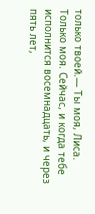только твоей.— Ты моя, Лиса. Только моя. Сейчас, и когда тебе исполнится восемнадцать, и через пять лет,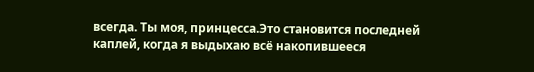всегда. Ты моя, принцесса.Это становится последней каплей, когда я выдыхаю всё накопившееся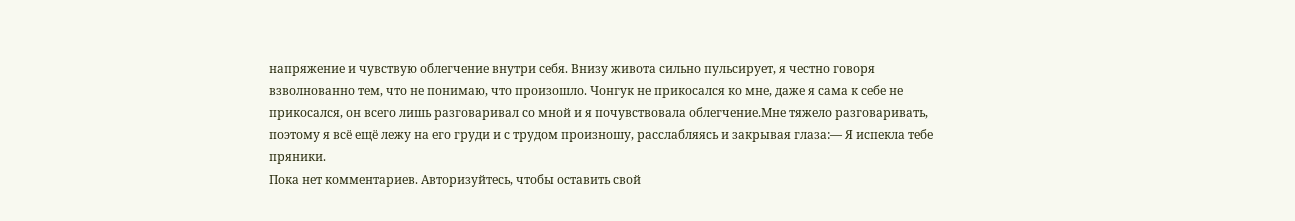напряжение и чувствую облегчение внутри себя. Внизу живота сильно пульсирует, я честно говоря взволнованно тем, что не понимаю, что произошло. Чонгук не прикосался ко мне, даже я сама к себе не прикосался, он всего лишь разговаривал со мной и я почувствовала облегчение.Мне тяжело разговаривать, поэтому я всё ещё лежу на его груди и с трудом произношу, расслабляясь и закрывая глаза:— Я испекла тебе пряники.
Пока нет комментариев. Авторизуйтесь, чтобы оставить свой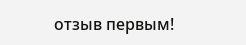отзыв первым!